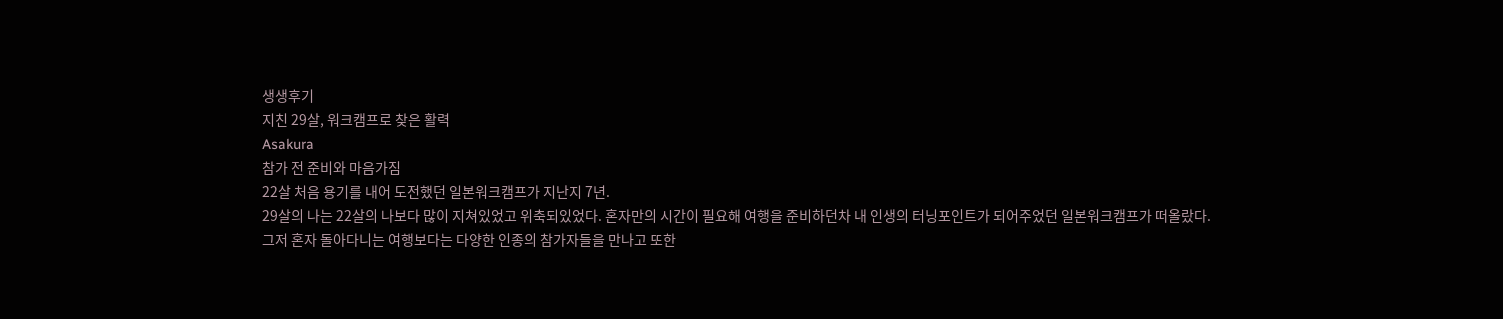생생후기
지친 29살, 워크캠프로 찾은 활력
Asakura
참가 전 준비와 마음가짐
22살 처음 용기를 내어 도전했던 일본워크캠프가 지난지 7년.
29살의 나는 22살의 나보다 많이 지쳐있었고 위축되있었다. 혼자만의 시간이 필요해 여행을 준비하던차 내 인생의 터닝포인트가 되어주었던 일본워크캠프가 떠올랐다.
그저 혼자 돌아다니는 여행보다는 다양한 인종의 참가자들을 만나고 또한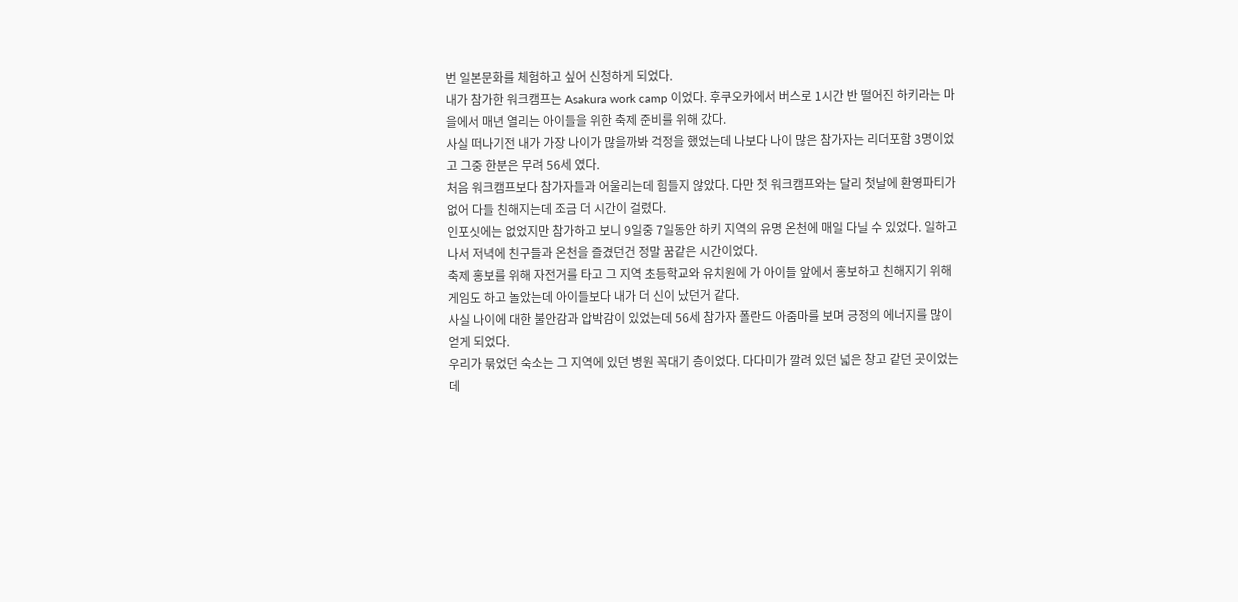번 일본문화를 체험하고 싶어 신청하게 되었다.
내가 참가한 워크캠프는 Asakura work camp 이었다. 후쿠오카에서 버스로 1시간 반 떨어진 하키라는 마을에서 매년 열리는 아이들을 위한 축제 준비를 위해 갔다.
사실 떠나기전 내가 가장 나이가 많을까봐 걱정을 했었는데 나보다 나이 많은 참가자는 리더포함 3명이었고 그중 한분은 무려 56세 였다.
처음 워크캠프보다 참가자들과 어울리는데 힘들지 않았다. 다만 첫 워크캠프와는 달리 첫날에 환영파티가 없어 다들 친해지는데 조금 더 시간이 걸렸다.
인포싯에는 없었지만 참가하고 보니 9일중 7일동안 하키 지역의 유명 온천에 매일 다닐 수 있었다. 일하고 나서 저녁에 친구들과 온천을 즐겼던건 정말 꿈같은 시간이었다.
축제 홍보를 위해 자전거를 타고 그 지역 초등학교와 유치원에 가 아이들 앞에서 홍보하고 친해지기 위해 게임도 하고 놀았는데 아이들보다 내가 더 신이 났던거 같다.
사실 나이에 대한 불안감과 압박감이 있었는데 56세 참가자 폴란드 아줌마를 보며 긍정의 에너지를 많이 얻게 되었다.
우리가 묶었던 숙소는 그 지역에 있던 병원 꼭대기 층이었다. 다다미가 깔려 있던 넓은 창고 같던 곳이었는데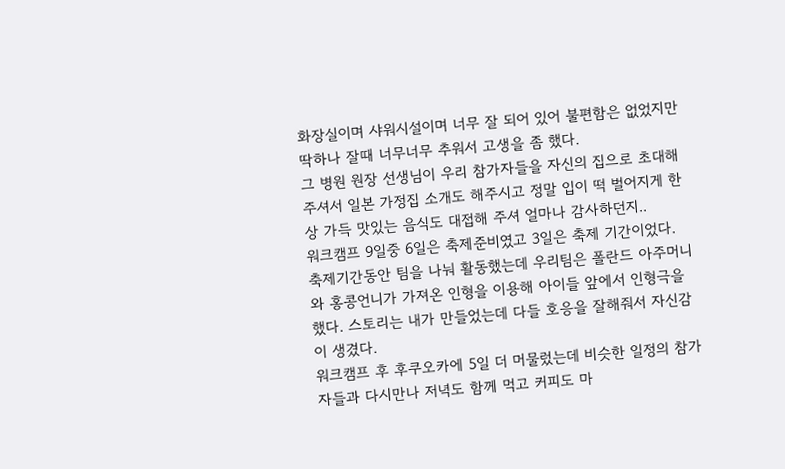화장실이며 샤워시설이며 너무 잘 되어 있어 불편함은 없었지만
딱하나 잘때 너무너무 추워서 고생을 좀 했다.
그 병원 원장 선생님이 우리 참가자들을 자신의 집으로 초대해 주셔서 일본 가정집 소개도 해주시고 정말 입이 떡 벌어지게 한상 가득 맛있는 음식도 대접해 주셔 얼마나 감사하던지..
워크캠프 9일중 6일은 축제준비였고 3일은 축제 기간이었다. 축제기간동안 팀을 나눠 활동했는데 우리팀은 폴란드 아주머니와 홍콩언니가 가져온 인형을 이용해 아이들 앞에서 인형극을 했다. 스토리는 내가 만들었는데 다들 호응을 잘해줘서 자신감이 생겼다.
워크캠프 후 후쿠오카에 5일 더 머물렀는데 비슷한 일정의 참가자들과 다시만나 저녁도 함께 먹고 커피도 마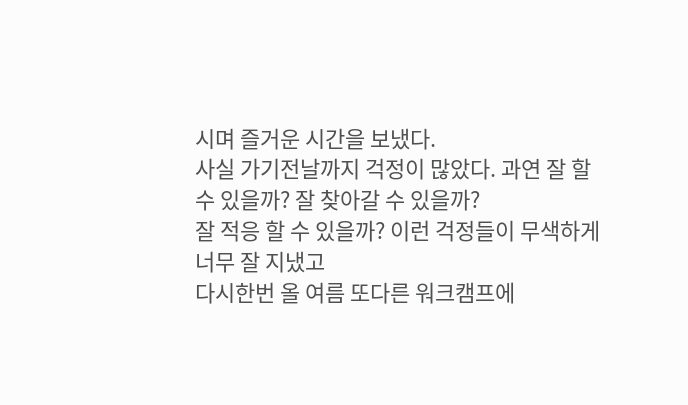시며 즐거운 시간을 보냈다.
사실 가기전날까지 걱정이 많았다. 과연 잘 할 수 있을까? 잘 찾아갈 수 있을까?
잘 적응 할 수 있을까? 이런 걱정들이 무색하게 너무 잘 지냈고
다시한번 올 여름 또다른 워크캠프에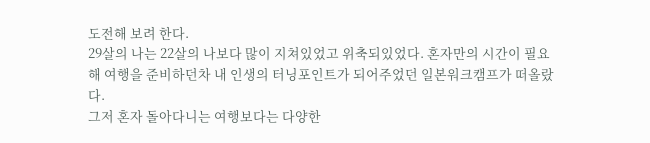도전해 보려 한다.
29살의 나는 22살의 나보다 많이 지쳐있었고 위축되있었다. 혼자만의 시간이 필요해 여행을 준비하던차 내 인생의 터닝포인트가 되어주었던 일본워크캠프가 떠올랐다.
그저 혼자 돌아다니는 여행보다는 다양한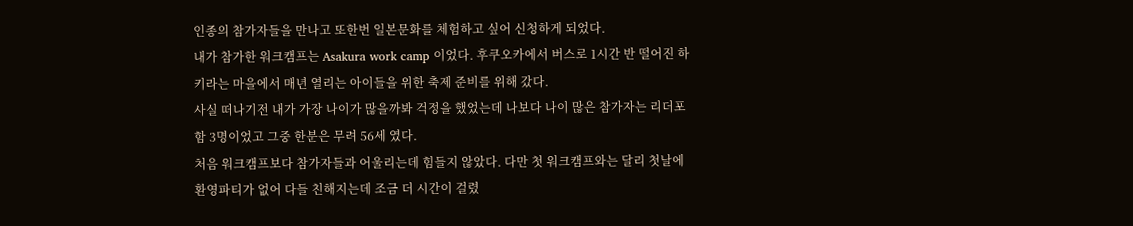인종의 참가자들을 만나고 또한번 일본문화를 체험하고 싶어 신청하게 되었다.
내가 참가한 워크캠프는 Asakura work camp 이었다. 후쿠오카에서 버스로 1시간 반 떨어진 하키라는 마을에서 매년 열리는 아이들을 위한 축제 준비를 위해 갔다.
사실 떠나기전 내가 가장 나이가 많을까봐 걱정을 했었는데 나보다 나이 많은 참가자는 리더포함 3명이었고 그중 한분은 무려 56세 였다.
처음 워크캠프보다 참가자들과 어울리는데 힘들지 않았다. 다만 첫 워크캠프와는 달리 첫날에 환영파티가 없어 다들 친해지는데 조금 더 시간이 걸렸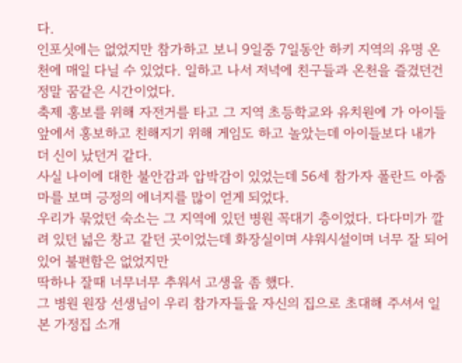다.
인포싯에는 없었지만 참가하고 보니 9일중 7일동안 하키 지역의 유명 온천에 매일 다닐 수 있었다. 일하고 나서 저녁에 친구들과 온천을 즐겼던건 정말 꿈같은 시간이었다.
축제 홍보를 위해 자전거를 타고 그 지역 초등학교와 유치원에 가 아이들 앞에서 홍보하고 친해지기 위해 게임도 하고 놀았는데 아이들보다 내가 더 신이 났던거 같다.
사실 나이에 대한 불안감과 압박감이 있었는데 56세 참가자 폴란드 아줌마를 보며 긍정의 에너지를 많이 얻게 되었다.
우리가 묶었던 숙소는 그 지역에 있던 병원 꼭대기 층이었다. 다다미가 깔려 있던 넓은 창고 같던 곳이었는데 화장실이며 샤워시설이며 너무 잘 되어 있어 불편함은 없었지만
딱하나 잘때 너무너무 추워서 고생을 좀 했다.
그 병원 원장 선생님이 우리 참가자들을 자신의 집으로 초대해 주셔서 일본 가정집 소개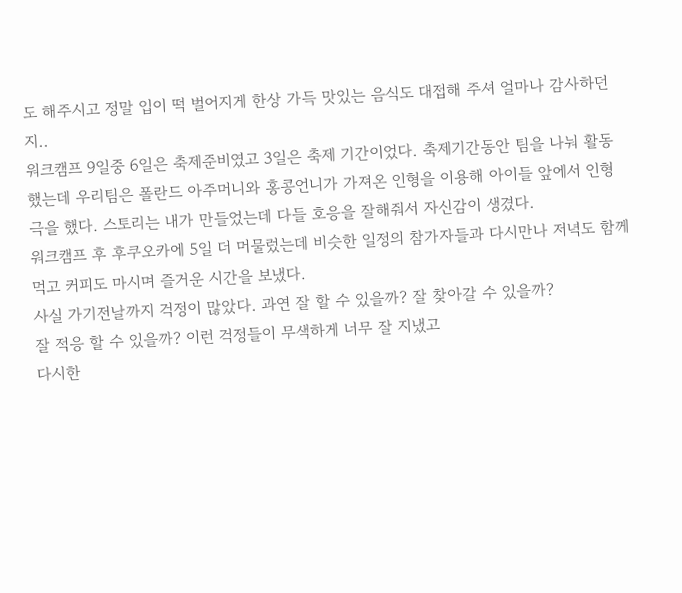도 해주시고 정말 입이 떡 벌어지게 한상 가득 맛있는 음식도 대접해 주셔 얼마나 감사하던지..
워크캠프 9일중 6일은 축제준비였고 3일은 축제 기간이었다. 축제기간동안 팀을 나눠 활동했는데 우리팀은 폴란드 아주머니와 홍콩언니가 가져온 인형을 이용해 아이들 앞에서 인형극을 했다. 스토리는 내가 만들었는데 다들 호응을 잘해줘서 자신감이 생겼다.
워크캠프 후 후쿠오카에 5일 더 머물렀는데 비슷한 일정의 참가자들과 다시만나 저녁도 함께 먹고 커피도 마시며 즐거운 시간을 보냈다.
사실 가기전날까지 걱정이 많았다. 과연 잘 할 수 있을까? 잘 찾아갈 수 있을까?
잘 적응 할 수 있을까? 이런 걱정들이 무색하게 너무 잘 지냈고
다시한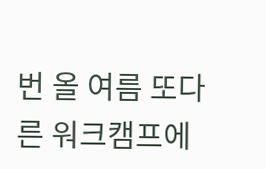번 올 여름 또다른 워크캠프에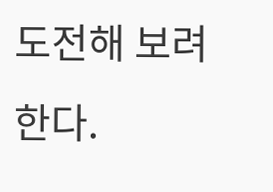도전해 보려 한다.